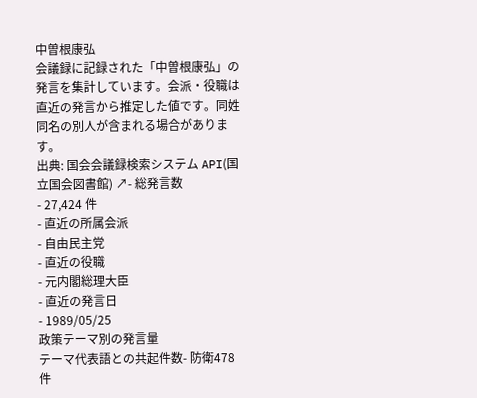中曽根康弘
会議録に記録された「中曽根康弘」の発言を集計しています。会派・役職は直近の発言から推定した値です。同姓同名の別人が含まれる場合があります。
出典: 国会会議録検索システム API(国立国会図書館) ↗- 総発言数
- 27,424 件
- 直近の所属会派
- 自由民主党
- 直近の役職
- 元内閣総理大臣
- 直近の発言日
- 1989/05/25
政策テーマ別の発言量
テーマ代表語との共起件数- 防衛478 件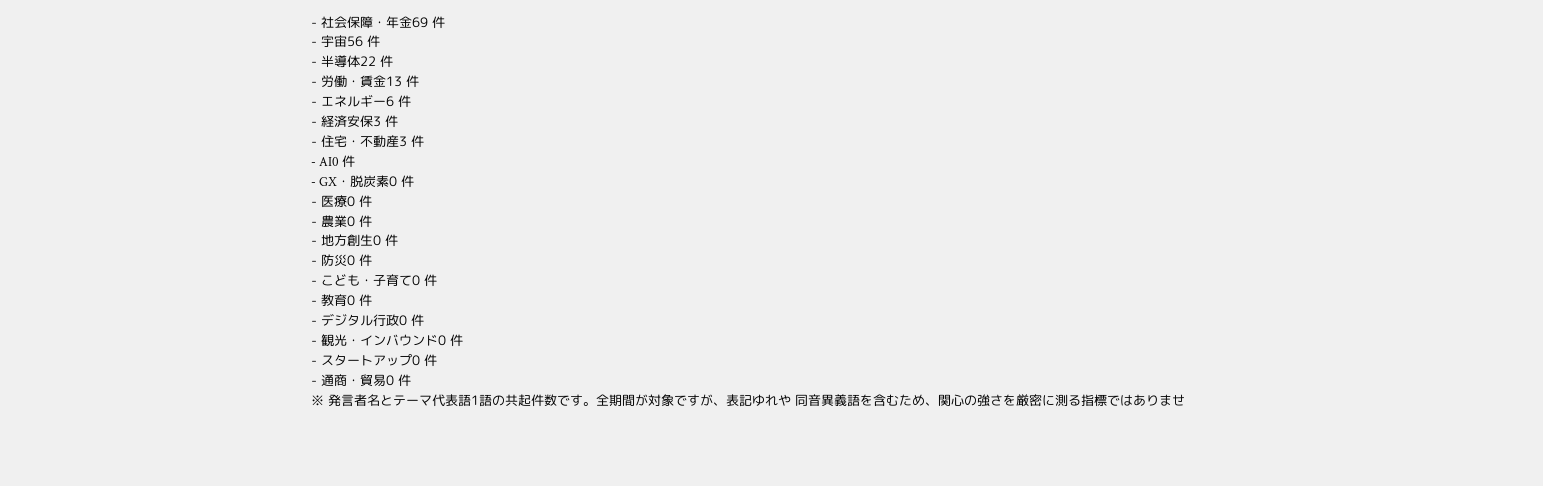- 社会保障・年金69 件
- 宇宙56 件
- 半導体22 件
- 労働・賃金13 件
- エネルギー6 件
- 経済安保3 件
- 住宅・不動産3 件
- AI0 件
- GX・脱炭素0 件
- 医療0 件
- 農業0 件
- 地方創生0 件
- 防災0 件
- こども・子育て0 件
- 教育0 件
- デジタル行政0 件
- 観光・インバウンド0 件
- スタートアップ0 件
- 通商・貿易0 件
※ 発言者名とテーマ代表語1語の共起件数です。全期間が対象ですが、表記ゆれや 同音異義語を含むため、関心の強さを厳密に測る指標ではありませ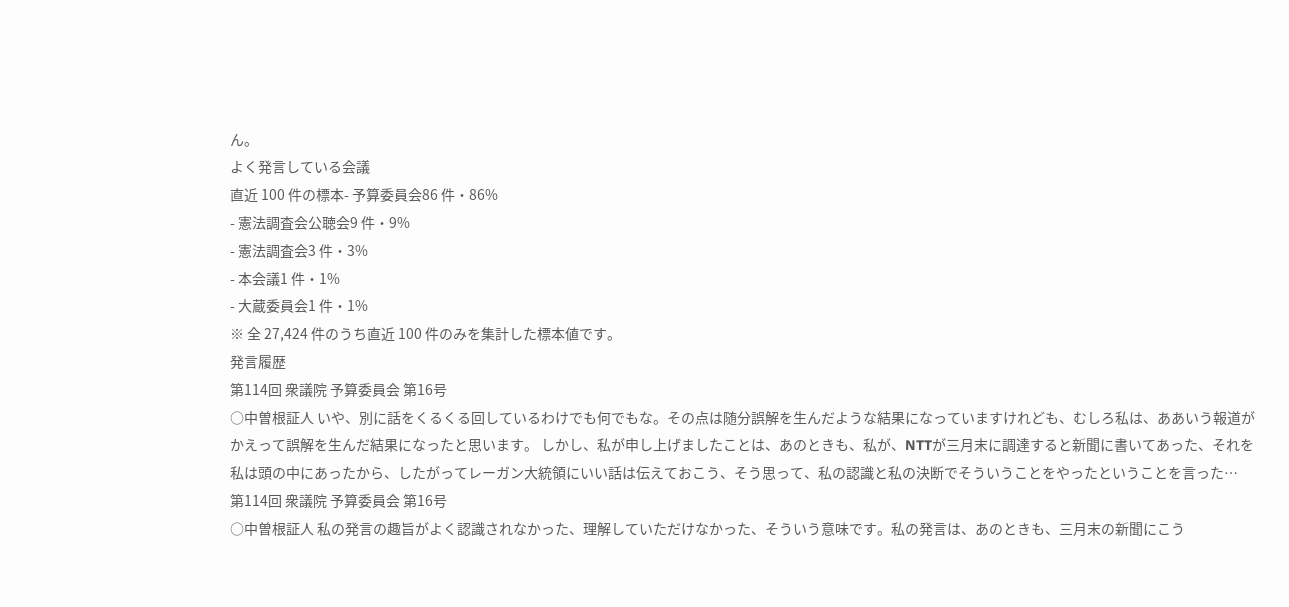ん。
よく発言している会議
直近 100 件の標本- 予算委員会86 件・86%
- 憲法調査会公聴会9 件・9%
- 憲法調査会3 件・3%
- 本会議1 件・1%
- 大蔵委員会1 件・1%
※ 全 27,424 件のうち直近 100 件のみを集計した標本値です。
発言履歴
第114回 衆議院 予算委員会 第16号
○中曽根証人 いや、別に話をくるくる回しているわけでも何でもな。その点は随分誤解を生んだような結果になっていますけれども、むしろ私は、ああいう報道がかえって誤解を生んだ結果になったと思います。 しかし、私が申し上げましたことは、あのときも、私が、NTTが三月末に調達すると新聞に書いてあった、それを私は頭の中にあったから、したがってレーガン大統領にいい話は伝えておこう、そう思って、私の認識と私の決断でそういうことをやったということを言った…
第114回 衆議院 予算委員会 第16号
○中曽根証人 私の発言の趣旨がよく認識されなかった、理解していただけなかった、そういう意味です。私の発言は、あのときも、三月末の新聞にこう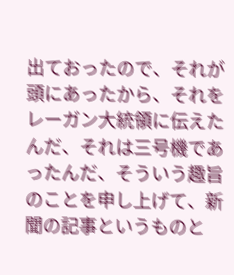出ておったので、それが頭にあったから、それをレーガン大統領に伝えたんだ、それは三号機であったんだ、そういう趣旨のことを申し上げて、新聞の記事というものと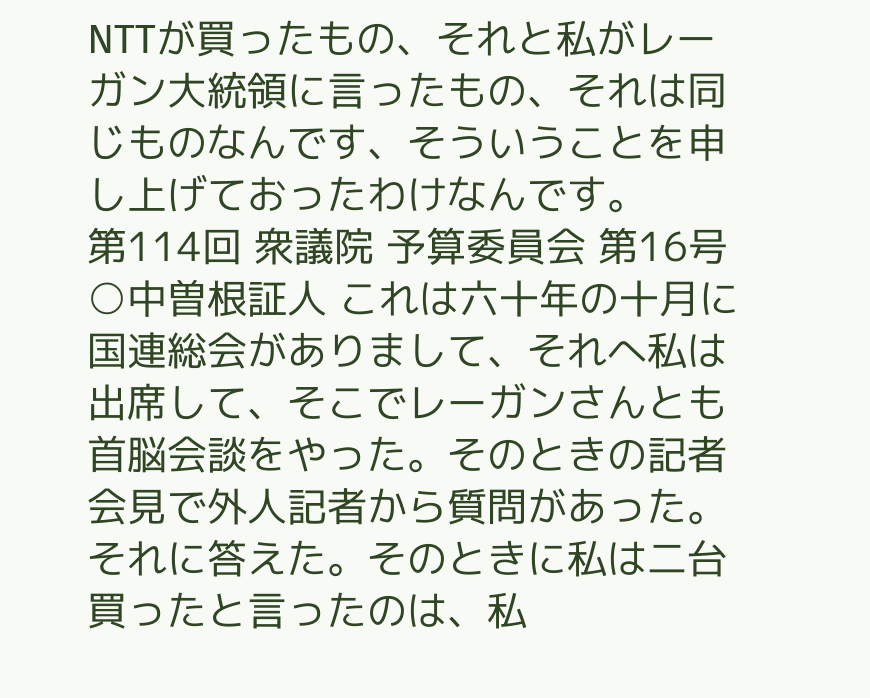NTTが買ったもの、それと私がレーガン大統領に言ったもの、それは同じものなんです、そういうことを申し上げておったわけなんです。
第114回 衆議院 予算委員会 第16号
○中曽根証人 これは六十年の十月に国連総会がありまして、それへ私は出席して、そこでレーガンさんとも首脳会談をやった。そのときの記者会見で外人記者から質問があった。それに答えた。そのときに私は二台買ったと言ったのは、私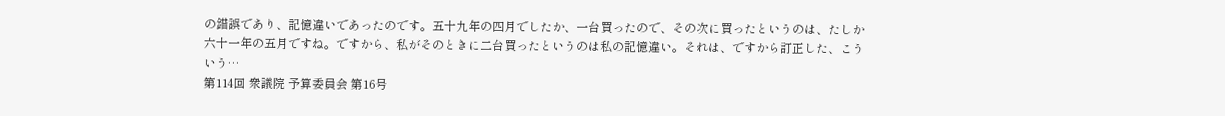の錯誤であり、記憶違いであったのです。五十九年の四月でしたか、一台買ったので、その次に買ったというのは、たしか六十一年の五月ですね。ですから、私がそのときに二台買ったというのは私の記憶違い。それは、ですから訂正した、こういう…
第114回 衆議院 予算委員会 第16号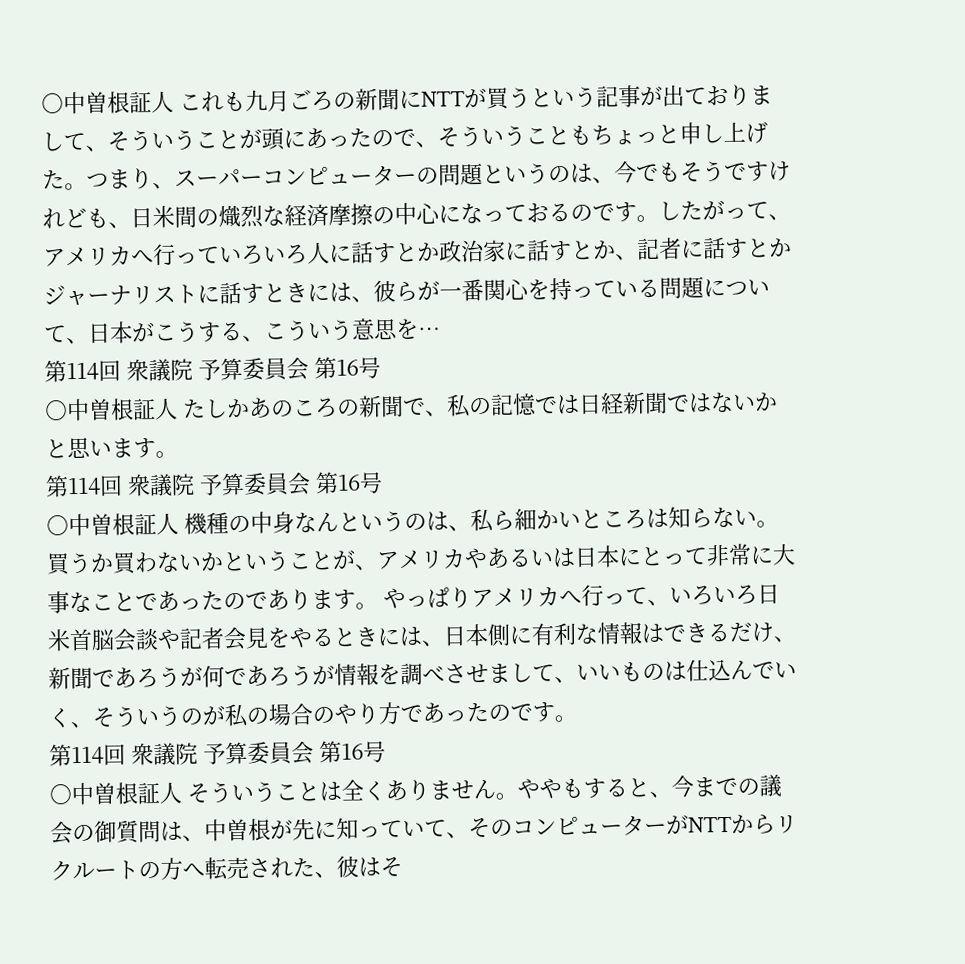○中曽根証人 これも九月ごろの新聞にNTTが買うという記事が出ておりまして、そういうことが頭にあったので、そういうこともちょっと申し上げた。つまり、スーパーコンピューターの問題というのは、今でもそうですけれども、日米間の熾烈な経済摩擦の中心になっておるのです。したがって、アメリカへ行っていろいろ人に話すとか政治家に話すとか、記者に話すとかジャーナリストに話すときには、彼らが一番関心を持っている問題について、日本がこうする、こういう意思を…
第114回 衆議院 予算委員会 第16号
○中曽根証人 たしかあのころの新聞で、私の記憶では日経新聞ではないかと思います。
第114回 衆議院 予算委員会 第16号
○中曽根証人 機種の中身なんというのは、私ら細かいところは知らない。買うか買わないかということが、アメリカやあるいは日本にとって非常に大事なことであったのであります。 やっぱりアメリカへ行って、いろいろ日米首脳会談や記者会見をやるときには、日本側に有利な情報はできるだけ、新聞であろうが何であろうが情報を調べさせまして、いいものは仕込んでいく、そういうのが私の場合のやり方であったのです。
第114回 衆議院 予算委員会 第16号
○中曽根証人 そういうことは全くありません。ややもすると、今までの議会の御質問は、中曽根が先に知っていて、そのコンピューターがNTTからリクルートの方へ転売された、彼はそ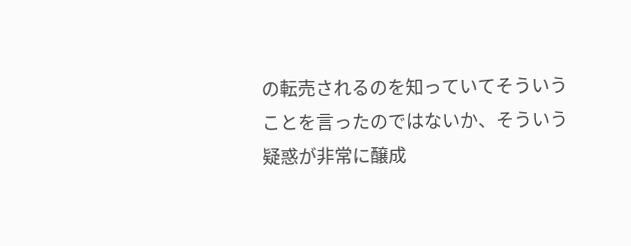の転売されるのを知っていてそういうことを言ったのではないか、そういう疑惑が非常に醸成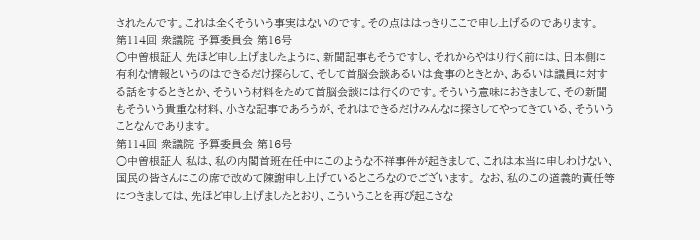されたんです。これは全くそういう事実はないのです。その点ははっきりここで申し上げるのであります。
第114回 衆議院 予算委員会 第16号
○中曽根証人 先ほど申し上げましたように、新聞記事もそうですし、それからやはり行く前には、日本側に有利な情報というのはできるだけ探らして、そして首脳会談あるいは食事のときとか、あるいは議員に対する話をするときとか、そういう材料をためて首脳会談には行くのです。そういう意味におきまして、その新聞もそういう貴重な材料、小さな記事であろうが、それはできるだけみんなに探さしてやってきている、そういうことなんであります。
第114回 衆議院 予算委員会 第16号
○中曽根証人 私は、私の内閣首班在任中にこのような不祥事件が起きまして、これは本当に申しわけない、国民の皆さんにこの席で改めて陳謝申し上げているところなのでございます。 なお、私のこの道義的責任等につきましては、先ほど申し上げましたとおり、こういうことを再び起こさな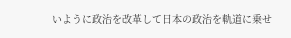いように政治を改革して日本の政治を軌道に乗せ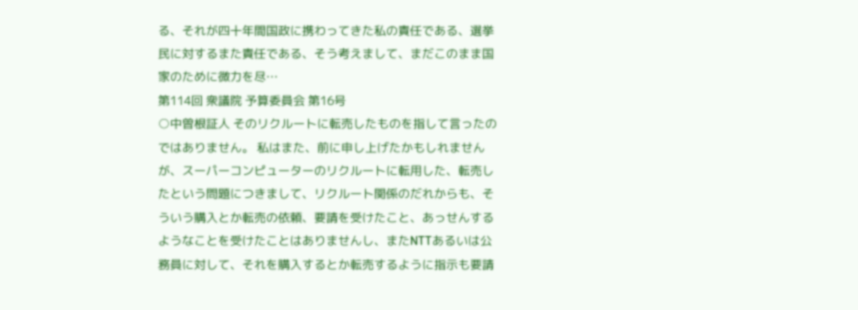る、それが四十年間国政に携わってきた私の責任である、選挙民に対するまた責任である、そう考えまして、まだこのまま国家のために微力を尽…
第114回 衆議院 予算委員会 第16号
○中曽根証人 そのリクルートに転売したものを指して言ったのではありません。 私はまた、前に申し上げたかもしれませんが、スーパーコンピューターのリクルートに転用した、転売したという問題につきまして、リクルート関係のだれからも、そういう購入とか転売の依頼、要請を受けたこと、あっせんするようなことを受けたことはありませんし、またNTTあるいは公務員に対して、それを購入するとか転売するように指示も要請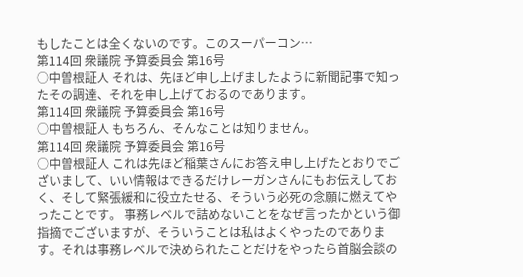もしたことは全くないのです。このスーパーコン…
第114回 衆議院 予算委員会 第16号
○中曽根証人 それは、先ほど申し上げましたように新聞記事で知ったその調達、それを申し上げておるのであります。
第114回 衆議院 予算委員会 第16号
○中曽根証人 もちろん、そんなことは知りません。
第114回 衆議院 予算委員会 第16号
○中曽根証人 これは先ほど稲葉さんにお答え申し上げたとおりでございまして、いい情報はできるだけレーガンさんにもお伝えしておく、そして緊張緩和に役立たせる、そういう必死の念願に燃えてやったことです。 事務レベルで詰めないことをなぜ言ったかという御指摘でございますが、そういうことは私はよくやったのであります。それは事務レベルで決められたことだけをやったら首脳会談の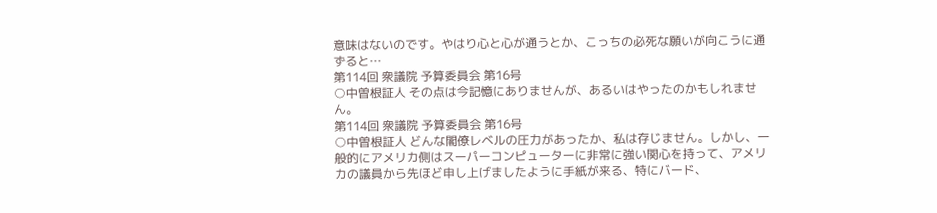意味はないのです。やはり心と心が通うとか、こっちの必死な願いが向こうに通ずると…
第114回 衆議院 予算委員会 第16号
○中曽根証人 その点は今記憶にありませんが、あるいはやったのかもしれません。
第114回 衆議院 予算委員会 第16号
○中曽根証人 どんな閣僚レベルの圧力があったか、私は存じません。しかし、一般的にアメリカ側はスーパーコンピューターに非常に強い関心を持って、アメリカの議員から先ほど申し上げましたように手紙が来る、特にバード、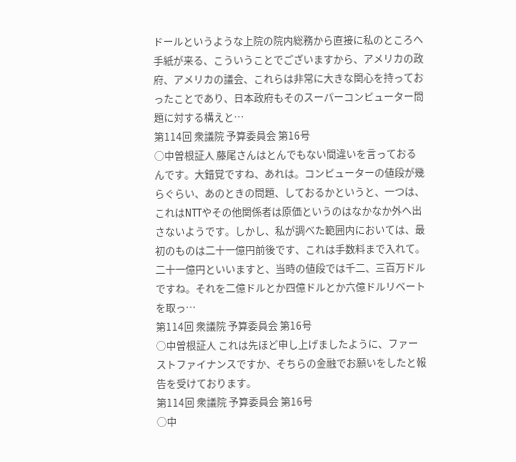ドールというような上院の院内総務から直接に私のところへ手紙が来る、こういうことでございますから、アメリカの政府、アメリカの議会、これらは非常に大きな関心を持っておったことであり、日本政府もそのスーパーコンピューター問題に対する構えと…
第114回 衆議院 予算委員会 第16号
○中曽根証人 藤尾さんはとんでもない間違いを言っておるんです。大錯覚ですね、あれは。コンピューターの値段が幾らぐらい、あのときの問題、しておるかというと、一つは、これはNTTやその他関係者は原価というのはなかなか外へ出さないようです。しかし、私が調べた範囲内においては、最初のものは二十一億円前後です、これは手数料まで入れて。二十一億円といいますと、当時の値段では千二、三百万ドルですね。それを二億ドルとか四億ドルとか六億ドルリベートを取っ…
第114回 衆議院 予算委員会 第16号
○中曽根証人 これは先ほど申し上げましたように、ファーストファイナンスですか、そちらの金融でお願いをしたと報告を受けております。
第114回 衆議院 予算委員会 第16号
○中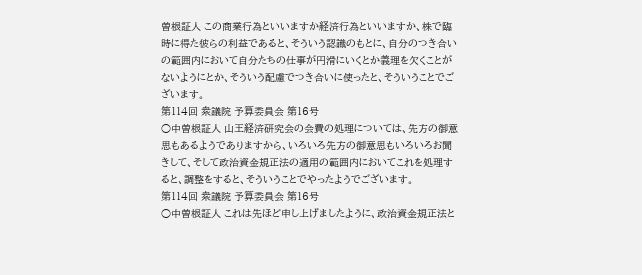曽根証人 この商業行為といいますか経済行為といいますか、株で臨時に得た彼らの利益であると、そういう認識のもとに、自分のつき合いの範囲内において自分たちの仕事が円滑にいくとか義理を欠くことがないようにとか、そういう配慮でつき合いに使ったと、そういうことでございます。
第114回 衆議院 予算委員会 第16号
○中曽根証人 山王経済研究会の会費の処理については、先方の御意思もあるようでありますから、いろいろ先方の御意思もいろいろお聞きして、そして政治資金規正法の適用の範囲内においてこれを処理すると、調整をすると、そういうことでやったようでございます。
第114回 衆議院 予算委員会 第16号
○中曽根証人 これは先ほど申し上げましたように、政治資金規正法と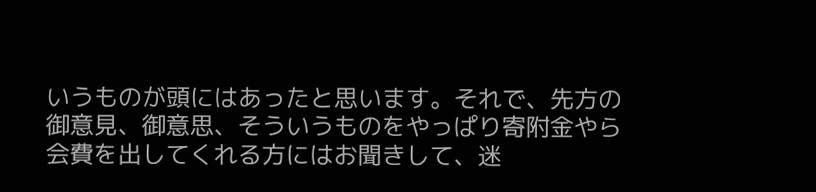いうものが頭にはあったと思います。それで、先方の御意見、御意思、そういうものをやっぱり寄附金やら会費を出してくれる方にはお聞きして、迷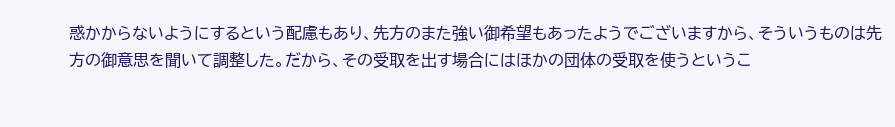惑かからないようにするという配慮もあり、先方のまた強い御希望もあったようでございますから、そういうものは先方の御意思を聞いて調整した。だから、その受取を出す場合にはほかの団体の受取を使うというこ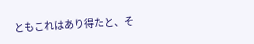ともこれはあり得たと、そ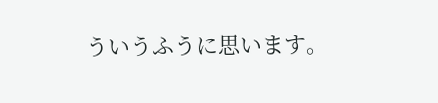ういうふうに思います。